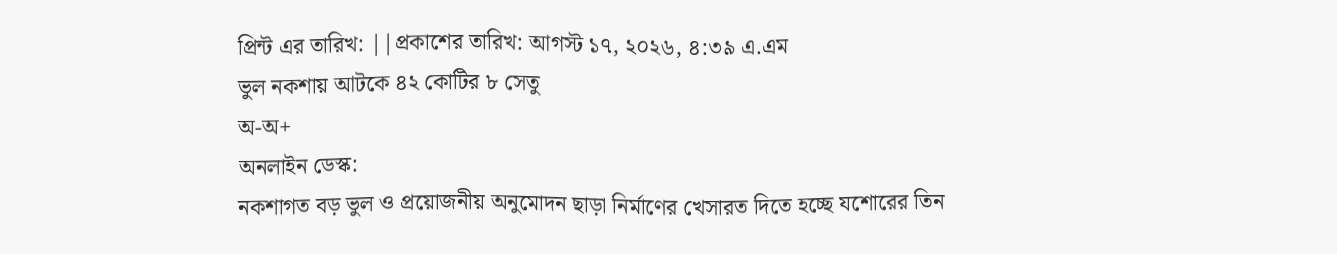প্রিন্ট এর তারিখ: ||প্রকাশের তারিখ: আগস্ট ১৭, ২০২৬, ৪:৩৯ এ.এম
ভুল নকশায় আটকে ৪২ কোটির ৮ সেতু
অ-অ+
অনলাইন ডেস্ক:
নকশাগত বড় ভুল ও প্রয়োজনীয় অনুমোদন ছাড়া নির্মাণের খেসারত দিতে হচ্ছে যশোরের তিন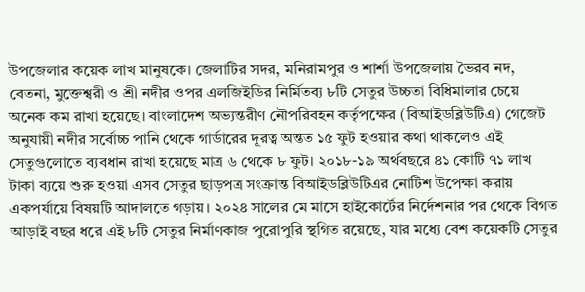উপজেলার কয়েক লাখ মানুষকে। জেলাটির সদর, মনিরামপুর ও শার্শা উপজেলায় ভৈরব নদ, বেতনা, মুক্তেশ্বরী ও শ্রী নদীর ওপর এলজিইডির নির্মিতব্য ৮টি সেতুর উচ্চতা বিধিমালার চেয়ে অনেক কম রাখা হয়েছে। বাংলাদেশ অভ্যন্তরীণ নৌপরিবহন কর্তৃপক্ষের (বিআইডব্লিউটিএ) গেজেট অনুযায়ী নদীর সর্বোচ্চ পানি থেকে গার্ডারের দূরত্ব অন্তত ১৫ ফুট হওয়ার কথা থাকলেও এই সেতুগুলোতে ব্যবধান রাখা হয়েছে মাত্র ৬ থেকে ৮ ফুট। ২০১৮-১৯ অর্থবছরে ৪১ কোটি ৭১ লাখ টাকা ব্যয়ে শুরু হওয়া এসব সেতুর ছাড়পত্র সংক্রান্ত বিআইডব্লিউটিএর নোটিশ উপেক্ষা করায় একপর্যায়ে বিষয়টি আদালতে গড়ায়। ২০২৪ সালের মে মাসে হাইকোর্টের নির্দেশনার পর থেকে বিগত আড়াই বছর ধরে এই ৮টি সেতুর নির্মাণকাজ পুরোপুরি স্থগিত রয়েছে, যার মধ্যে বেশ কয়েকটি সেতুর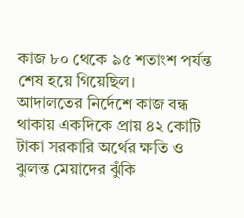কাজ ৮০ থেকে ৯৫ শতাংশ পর্যন্ত শেষ হয়ে গিয়েছিল।
আদালতের নির্দেশে কাজ বন্ধ থাকায় একদিকে প্রায় ৪২ কোটি টাকা সরকারি অর্থের ক্ষতি ও ঝুলন্ত মেয়াদের ঝুঁকি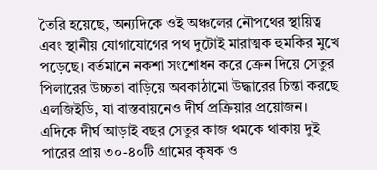তৈরি হয়েছে, অন্যদিকে ওই অঞ্চলের নৌপথের স্থায়িত্ব এবং স্থানীয় যোগাযোগের পথ দুটোই মারাত্মক হুমকির মুখে পড়েছে। বর্তমানে নকশা সংশোধন করে ক্রেন দিয়ে সেতুর পিলারের উচ্চতা বাড়িয়ে অবকাঠামো উদ্ধারের চিন্তা করছে এলজিইডি, যা বাস্তবায়নেও দীর্ঘ প্রক্রিয়ার প্রয়োজন। এদিকে দীর্ঘ আড়াই বছর সেতুর কাজ থমকে থাকায় দুই পারের প্রায় ৩০-৪০টি গ্রামের কৃষক ও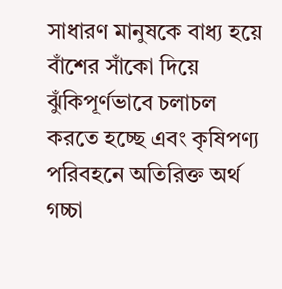সাধারণ মানুষকে বাধ্য হয়ে বাঁশের সাঁকো দিয়ে ঝুঁকিপূর্ণভাবে চলাচল করতে হচ্ছে এবং কৃষিপণ্য পরিবহনে অতিরিক্ত অর্থ গচ্চা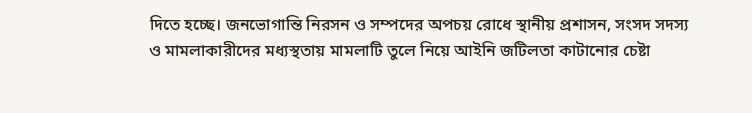দিতে হচ্ছে। জনভোগান্তি নিরসন ও সম্পদের অপচয় রোধে স্থানীয় প্রশাসন, সংসদ সদস্য ও মামলাকারীদের মধ্যস্থতায় মামলাটি তুলে নিয়ে আইনি জটিলতা কাটানোর চেষ্টা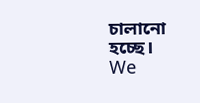চালানো হচ্ছে।
We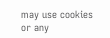may use cookies or any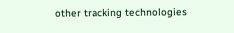other tracking technologies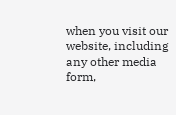when you visit our website, including any other media form,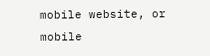mobile website, or mobile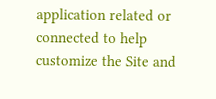application related or connected to help customize the Site and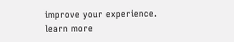improve your experience.
learn more